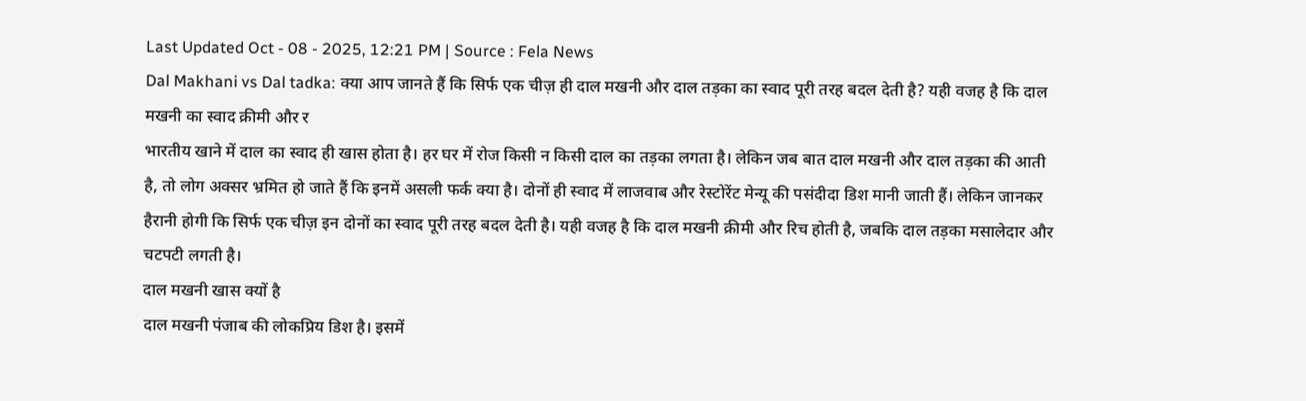Last Updated Oct - 08 - 2025, 12:21 PM | Source : Fela News
Dal Makhani vs Dal tadka: क्या आप जानते हैं कि सिर्फ एक चीज़ ही दाल मखनी और दाल तड़का का स्वाद पूरी तरह बदल देती है? यही वजह है कि दाल मखनी का स्वाद क्रीमी और र
भारतीय खाने में दाल का स्वाद ही खास होता है। हर घर में रोज किसी न किसी दाल का तड़का लगता है। लेकिन जब बात दाल मखनी और दाल तड़का की आती है, तो लोग अक्सर भ्रमित हो जाते हैं कि इनमें असली फर्क क्या है। दोनों ही स्वाद में लाजवाब और रेस्टोरेंट मेन्यू की पसंदीदा डिश मानी जाती हैं। लेकिन जानकर हैरानी होगी कि सिर्फ एक चीज़ इन दोनों का स्वाद पूरी तरह बदल देती है। यही वजह है कि दाल मखनी क्रीमी और रिच होती है, जबकि दाल तड़का मसालेदार और चटपटी लगती है।
दाल मखनी खास क्यों है
दाल मखनी पंजाब की लोकप्रिय डिश है। इसमें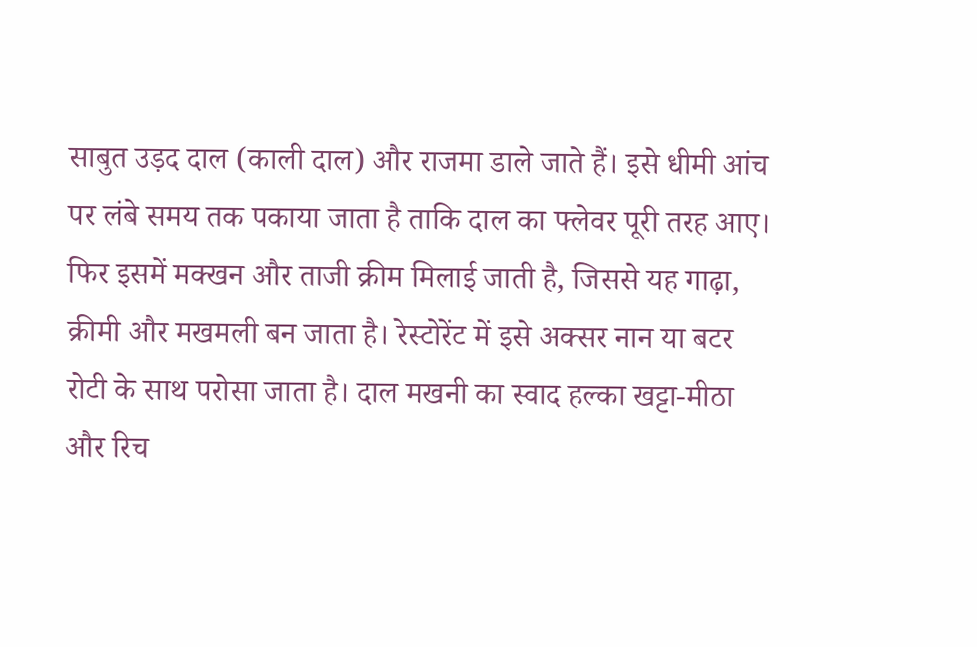साबुत उड़द दाल (काली दाल) और राजमा डाले जाते हैं। इसे धीमी आंच पर लंबे समय तक पकाया जाता है ताकि दाल का फ्लेवर पूरी तरह आए। फिर इसमें मक्खन और ताजी क्रीम मिलाई जाती है, जिससे यह गाढ़ा, क्रीमी और मखमली बन जाता है। रेस्टोरेंट में इसे अक्सर नान या बटर रोटी के साथ परोसा जाता है। दाल मखनी का स्वाद हल्का खट्टा-मीठा और रिच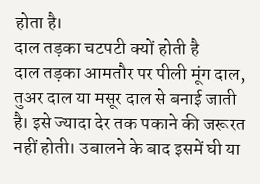होता है।
दाल तड़का चटपटी क्यों होती है
दाल तड़का आमतौर पर पीली मूंग दाल, तुअर दाल या मसूर दाल से बनाई जाती है। इसे ज्यादा देर तक पकाने की जरूरत नहीं होती। उबालने के बाद इसमें घी या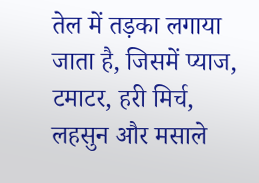तेल में तड़का लगाया जाता है, जिसमें प्याज, टमाटर, हरी मिर्च, लहसुन और मसाले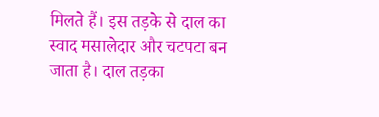मिलते हैं। इस तड़के से दाल का स्वाद मसालेदार और चटपटा बन जाता है। दाल तड़का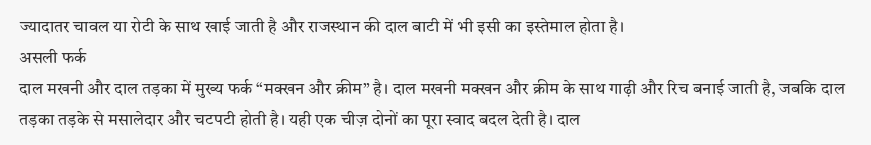ज्यादातर चावल या रोटी के साथ खाई जाती है और राजस्थान की दाल बाटी में भी इसी का इस्तेमाल होता है।
असली फर्क
दाल मखनी और दाल तड़का में मुख्य फर्क “मक्खन और क्रीम” है। दाल मखनी मक्खन और क्रीम के साथ गाढ़ी और रिच बनाई जाती है, जबकि दाल तड़का तड़के से मसालेदार और चटपटी होती है। यही एक चीज़ दोनों का पूरा स्वाद बदल देती है। दाल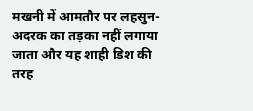मखनी में आमतौर पर लहसुन-अदरक का तड़का नहीं लगाया जाता और यह शाही डिश की तरह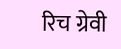रिच ग्रेवी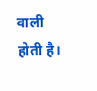वाली होती है।